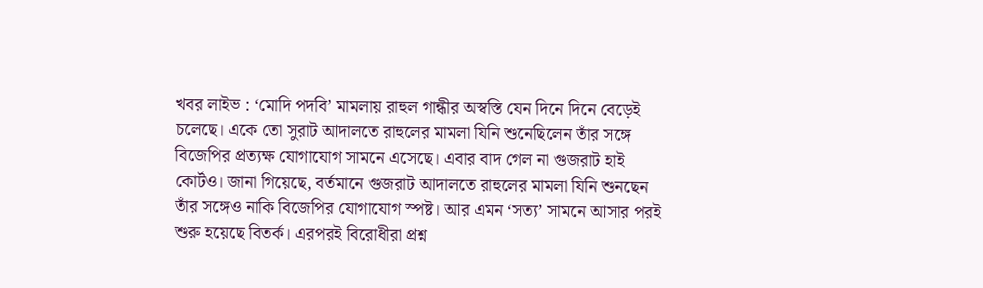খবর লাইভ : ‘মোদি পদবি’ মামলায় রাহুল গান্ধীর অস্বস্তি যেন দিনে দিনে বেড়েই চলেছে। একে তো সুরাট আদালতে রাহুলের মামলা যিনি শুনেছিলেন তাঁর সঙ্গে বিজেপির প্রত্যক্ষ যোগাযোগ সামনে এসেছে। এবার বাদ গেল না গুজরাট হাই কোর্টও। জানা গিয়েছে, বর্তমানে গুজরাট আদালতে রাহুলের মামলা যিনি শুনছেন তাঁর সঙ্গেও নাকি বিজেপির যোগাযোগ স্পষ্ট। আর এমন ‘সত্য’ সামনে আসার পরই শুরু হয়েছে বিতর্ক। এরপরই বিরোধীরা প্রশ্ন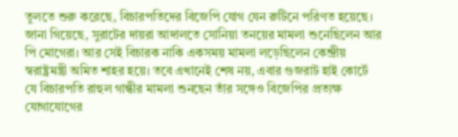তুলতে শুরু করেছে, বিচারপতিদের বিজেপি যোগ যেন রুটিনে পরিণত হয়েছে।
জানা গিয়েছে, সুরাটের দায়রা আদালতে সোনিয়া তনয়ের মামলা শুনেছিলেন আর পি মোগেরা। আর সেই বিচারক নাকি একসময় মামলা লড়েছিলেন কেন্দ্রীয় স্বরাষ্ট্রমন্ত্রী অমিত শাহর হয়ে। তবে এখানেই শেষ নয়, এবার গুজরাট হাই কোর্টে যে বিচারপতি রাহুল গান্ধীর মামলা শুনছেন তাঁর সঙ্গেও বিজেপির প্রত্যক্ষ যোগাযোগের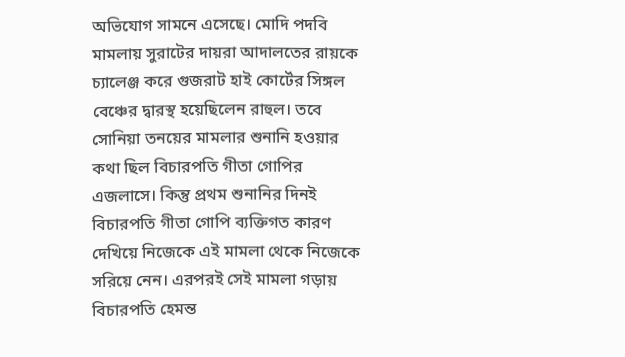অভিযোগ সামনে এসেছে। মোদি পদবি মামলায় সুরাটের দায়রা আদালতের রায়কে চ্যালেঞ্জ করে গুজরাট হাই কোর্টের সিঙ্গল বেঞ্চের দ্বারস্থ হয়েছিলেন রাহুল। তবে সোনিয়া তনয়ের মামলার শুনানি হওয়ার কথা ছিল বিচারপতি গীতা গোপির এজলাসে। কিন্তু প্রথম শুনানির দিনই বিচারপতি গীতা গোপি ব্যক্তিগত কারণ দেখিয়ে নিজেকে এই মামলা থেকে নিজেকে সরিয়ে নেন। এরপরই সেই মামলা গড়ায় বিচারপতি হেমন্ত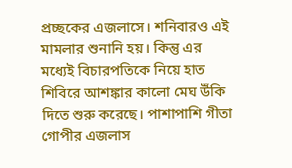প্রচ্ছকের এজলাসে। শনিবারও এই মামলার শুনানি হয়। কিন্তু এর মধ্যেই বিচারপতিকে নিয়ে হাত শিবিরে আশঙ্কার কালো মেঘ উঁকি দিতে শুরু করেছে। পাশাপাশি গীতা গোপীর এজলাস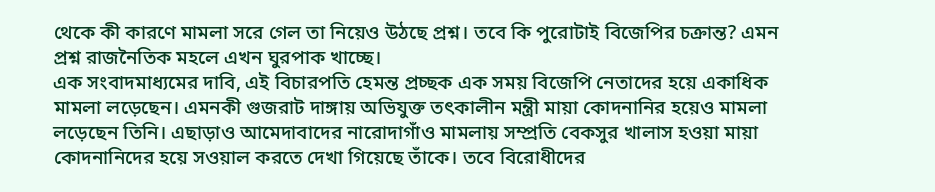থেকে কী কারণে মামলা সরে গেল তা নিয়েও উঠছে প্রশ্ন। তবে কি পুরোটাই বিজেপির চক্রান্ত? এমন প্রশ্ন রাজনৈতিক মহলে এখন ঘুরপাক খাচ্ছে।
এক সংবাদমাধ্যমের দাবি, এই বিচারপতি হেমন্ত প্রচ্ছক এক সময় বিজেপি নেতাদের হয়ে একাধিক মামলা লড়েছেন। এমনকী গুজরাট দাঙ্গায় অভিযুক্ত তৎকালীন মন্ত্রী মায়া কোদনানির হয়েও মামলা লড়েছেন তিনি। এছাড়াও আমেদাবাদের নারোদাগাঁও মামলায় সম্প্রতি বেকসুর খালাস হওয়া মায়া কোদনানিদের হয়ে সওয়াল করতে দেখা গিয়েছে তাঁকে। তবে বিরোধীদের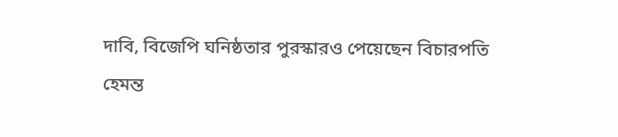দাবি, বিজেপি ঘনিষ্ঠতার পুরস্কারও পেয়েছেন বিচারপতি হেমন্ত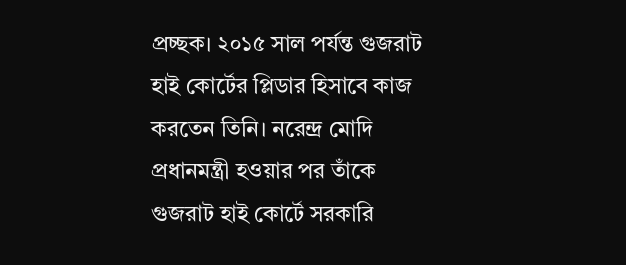প্রচ্ছক। ২০১৫ সাল পর্যন্ত গুজরাট হাই কোর্টের প্লিডার হিসাবে কাজ করতেন তিনি। নরেন্দ্র মোদি প্রধানমন্ত্রী হওয়ার পর তাঁকে গুজরাট হাই কোর্টে সরকারি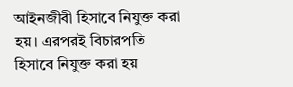আইনজীবী হিসাবে নিযুক্ত করা হয়। এরপরই বিচারপতি হিসাবে নিযুক্ত করা হয়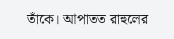তাঁকে। আপাতত রাহুলের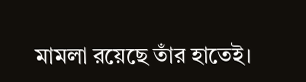মামলা রয়েছে তাঁর হাতেই।